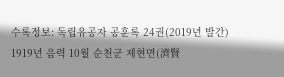수록정보: 독립유공자 공훈록 24권(2019년 발간)
1919년 음력 10월 순천군 제현면(濟賢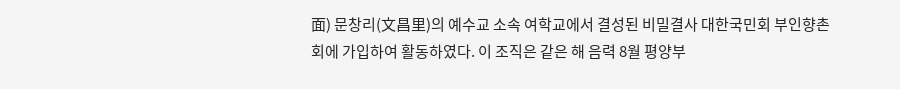面) 문창리(文昌里)의 예수교 소속 여학교에서 결성된 비밀결사 대한국민회 부인향촌회에 가입하여 활동하였다. 이 조직은 같은 해 음력 8월 평양부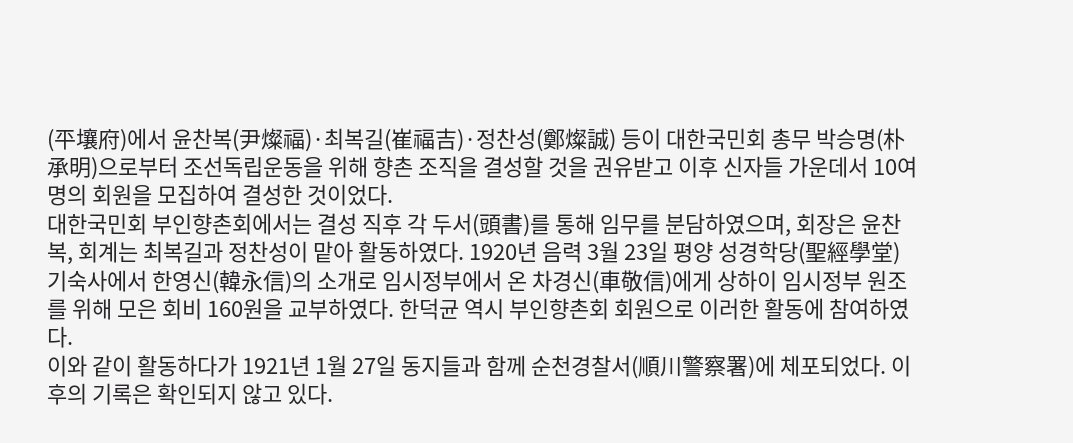(平壤府)에서 윤찬복(尹燦福)·최복길(崔福吉)·정찬성(鄭燦誠) 등이 대한국민회 총무 박승명(朴承明)으로부터 조선독립운동을 위해 향촌 조직을 결성할 것을 권유받고 이후 신자들 가운데서 10여 명의 회원을 모집하여 결성한 것이었다.
대한국민회 부인향촌회에서는 결성 직후 각 두서(頭書)를 통해 임무를 분담하였으며, 회장은 윤찬복, 회계는 최복길과 정찬성이 맡아 활동하였다. 1920년 음력 3월 23일 평양 성경학당(聖經學堂) 기숙사에서 한영신(韓永信)의 소개로 임시정부에서 온 차경신(車敬信)에게 상하이 임시정부 원조를 위해 모은 회비 160원을 교부하였다. 한덕균 역시 부인향촌회 회원으로 이러한 활동에 참여하였다.
이와 같이 활동하다가 1921년 1월 27일 동지들과 함께 순천경찰서(順川警察署)에 체포되었다. 이후의 기록은 확인되지 않고 있다.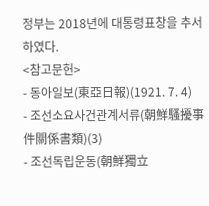정부는 2018년에 대통령표창을 추서하였다.
<참고문헌>
- 동아일보(東亞日報)(1921. 7. 4)
- 조선소요사건관계서류(朝鮮騷擾事件關係書類)(3)
- 조선독립운동(朝鮮獨立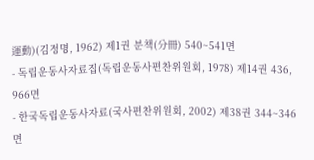運動)(김정명, 1962) 제1권 분책(分冊) 540~541면
- 독립운동사자료집(독립운동사편찬위원회, 1978) 제14권 436, 966면
- 한국독립운동사자료(국사편찬위원회, 2002) 제38권 344~346면